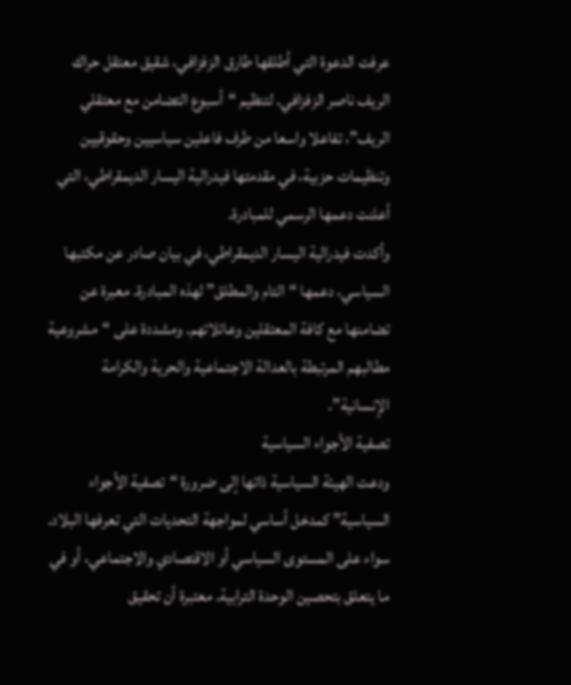عرفت الدعوة التي أطلقها طارق الزفزافي، شقيق معتقل حراك الريف ناصر الزفزافي. لتنظيم “أسبوع التضامن مع معتقلي الريف”، تفاعلا واسعا من طرف فاعلين سياسيين وحقوقيين وتنظيمات حزبية، في مقدمتها فيدرالية اليسار الديمقراطي، التي أعلنت دعمها الرسمي للمبادرة.
وأكدت فيدرالية اليسار الديمقراطي، في بيان صادر عن مكتبها السياسي، دعمها “التام والمطلق” لهذه المبادرة. معبرة عن تضامنها مع كافة المعتقلين وعائلاتهم. ومشددة على “مشروعية مطالبهم المرتبطة بالعدالة الاجتماعية والحرية والكرامة الإنسانية”.
تصفية الأجواء السياسية
ودعت الهيئة السياسية ذاتها إلى ضرورة “تصفية الأجواء السياسية” كمدخل أساسي لمواجهة التحديات التي تعرفها البلاد. سواء على المستوى السياسي أو الاقتصادي والاجتماعي، أو في ما يتعلق بتحصين الوحدة الترابية. معتبرة أن تحقيق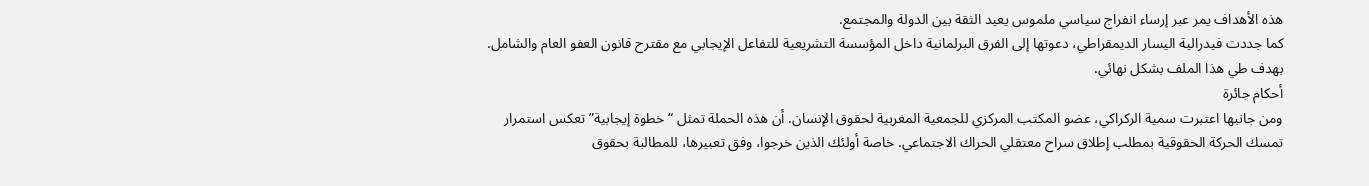هذه الأهداف يمر عبر إرساء انفراج سياسي ملموس يعيد الثقة بين الدولة والمجتمع.
كما جددت فيدرالية اليسار الديمقراطي، دعوتها إلى الفرق البرلمانية داخل المؤسسة التشريعية للتفاعل الإيجابي مع مقترح قانون العفو العام والشامل. بهدف طي هذا الملف بشكل نهائي.
أحكام جائرة
ومن جانبها اعتبرت سمية الركراكي، عضو المكتب المركزي للجمعية المغربية لحقوق الإنسان. أن هذه الحملة تمثل “خطوة إيجابية” تعكس استمرار تمسك الحركة الحقوقية بمطلب إطلاق سراح معتقلي الحراك الاجتماعي. خاصة أولئك الذين خرجوا، وفق تعبيرها، للمطالبة بحقوق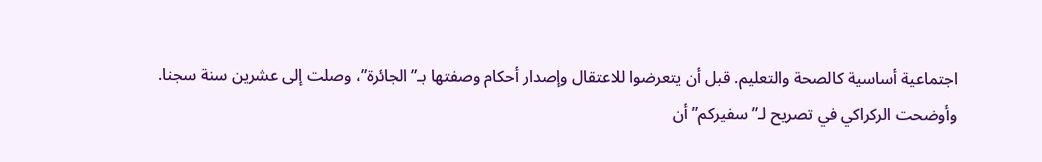اجتماعية أساسية كالصحة والتعليم. قبل أن يتعرضوا للاعتقال وإصدار أحكام وصفتها بـ”الجائرة”، وصلت إلى عشرين سنة سجنا.
وأوضحت الركراكي في تصريح لـ”سفيركم” أن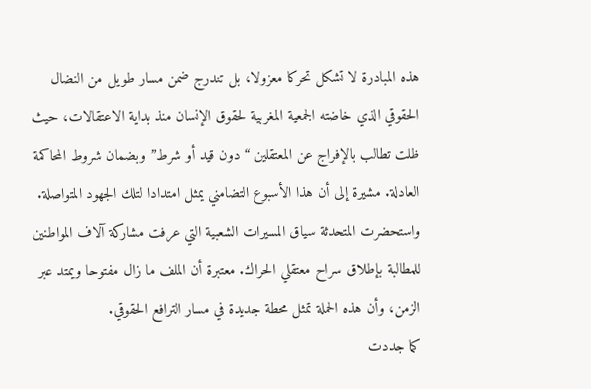هذه المبادرة لا تشكل تحركا معزولا، بل تندرج ضمن مسار طويل من النضال الحقوقي الذي خاضته الجمعية المغربية لحقوق الإنسان منذ بداية الاعتقالات، حيث ظلت تطالب بالإفراج عن المعتقلين “دون قيد أو شرط” وبضمان شروط المحاكمة العادلة. مشيرة إلى أن هذا الأسبوع التضامني يمثل امتدادا لتلك الجهود المتواصلة.
واستحضرت المتحدثة سياق المسيرات الشعبية التي عرفت مشاركة آلاف المواطنين للمطالبة بإطلاق سراح معتقلي الحراك. معتبرة أن الملف ما زال مفتوحا ويمتد عبر الزمن، وأن هذه الحملة تمثل محطة جديدة في مسار الترافع الحقوقي.
كما جددت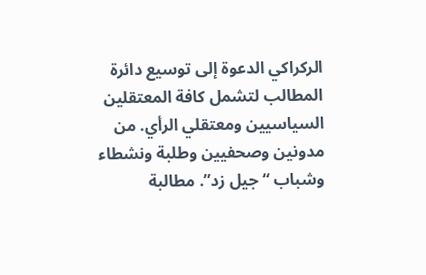الركراكي الدعوة إلى توسيع دائرة المطالب لتشمل كافة المعتقلين السياسيين ومعتقلي الرأي. من مدونين وصحفيين وطلبة ونشطاء وشباب “جيل زد”. مطالبة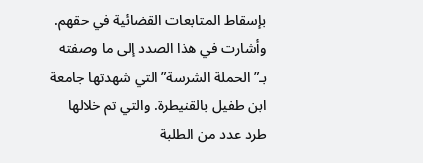بإسقاط المتابعات القضائية في حقهم. وأشارت في هذا الصدد إلى ما وصفته بـ”الحملة الشرسة” التي شهدتها جامعة ابن طفيل بالقنيطرة. والتي تم خلالها طرد عدد من الطلبة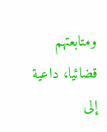ومتابعتهم قضائيا، داعية إلى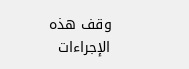وقف هذه الإجراءات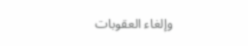وإلغاء العقوبات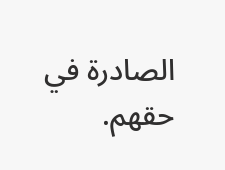الصادرة في حقهم.